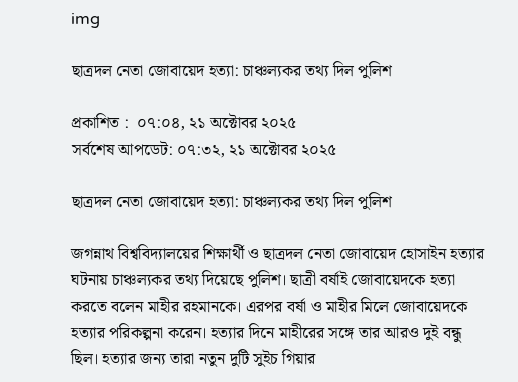img

ছাত্রদল নেতা জোবায়েদ হত্যা: চাঞ্চল্যকর তথ্য দিল পুলিশ

প্রকাশিত :  ০৭:০৪, ২১ অক্টোবর ২০২৫
সর্বশেষ আপডেট: ০৭:৩২, ২১ অক্টোবর ২০২৫

ছাত্রদল নেতা জোবায়েদ হত্যা: চাঞ্চল্যকর তথ্য দিল পুলিশ

জগন্নাথ বিশ্ববিদ্যালয়ের শিক্ষার্থী ও ছাত্রদল নেতা জোবায়েদ হোসাইন হত্যার ঘটনায় চাঞ্চল্যকর তথ্য দিয়েছে পুলিশ। ছাত্রী বর্ষাই জোবায়েদকে হত্যা করতে বলেন মাহীর রহমানকে। এরপর বর্ষা ও মাহীর মিলে জোবায়েদকে হত্যার পরিকল্পনা করেন। হত্যার দিনে মাহীরের সঙ্গে তার আরও দুই বন্ধু ছিল। হত্যার জন্য তারা নতুন দুটি সুইচ গিয়ার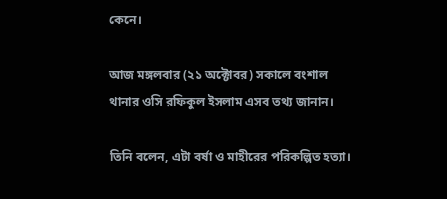কেনে।

আজ মঙ্গলবার (২১ অক্টোবর) সকালে বংশাল থানার ওসি রফিকুল ইসলাম এসব তথ্য জানান।

তিনি বলেন, এটা বর্ষা ও মাহীরের পরিকল্পিত হত্যা।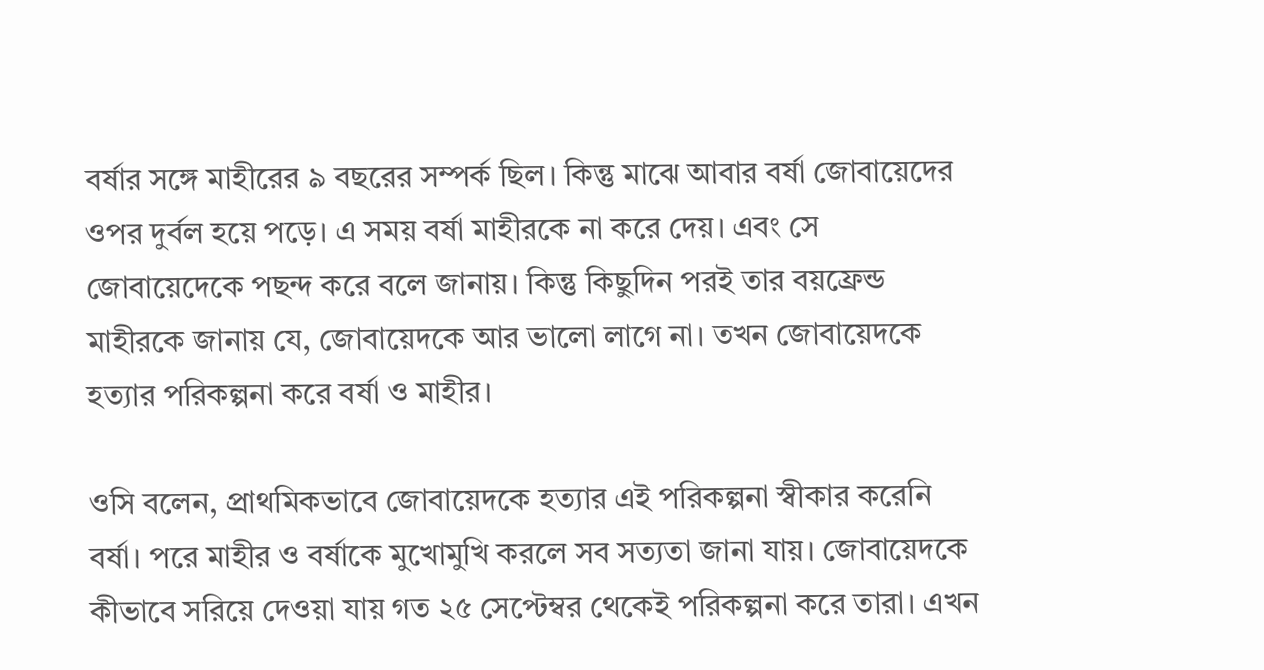বর্ষার সঙ্গে মাহীরের ৯ বছরের সম্পর্ক ছিল। কিন্তু মাঝে আবার বর্ষা জোবায়েদের ওপর দুর্বল হয়ে পড়ে। এ সময় বর্ষা মাহীরকে না করে দেয়। এবং সে জোবায়েদেকে পছন্দ করে বলে জানায়। কিন্তু কিছুদিন পরই তার বয়ফ্রেন্ড মাহীরকে জানায় যে, জোবায়েদকে আর ভালো লাগে না। তখন জোবায়েদকে হত্যার পরিকল্পনা করে বর্ষা ও মাহীর।

ওসি বলেন, প্রাথমিকভাবে জোবায়েদকে হত্যার এই পরিকল্পনা স্বীকার করেনি বর্ষা। পরে মাহীর ও বর্ষাকে মুখোমুখি করলে সব সত্যতা জানা যায়। জোবায়েদকে কীভাবে সরিয়ে দেওয়া যায় গত ২৫ সেপ্টেম্বর থেকেই পরিকল্পনা করে তারা। এখন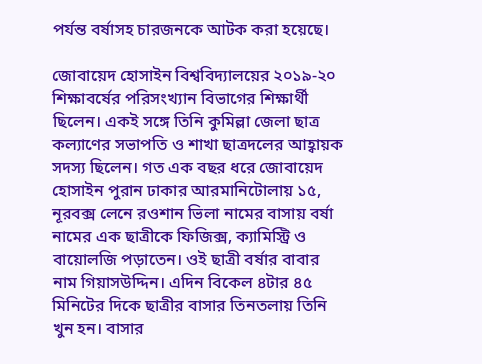পর্যন্ত বর্ষাসহ চারজনকে আটক করা হয়েছে।

জোবায়েদ হোসাইন বিশ্ববিদ্যালয়ের ২০১৯-২০ শিক্ষাবর্ষের পরিসংখ্যান বিভাগের শিক্ষার্থী ছিলেন। একই সঙ্গে তিনি কুমিল্লা জেলা ছাত্র কল্যাণের সভাপতি ও শাখা ছাত্রদলের আহ্বায়ক সদস্য ছিলেন। গত এক বছর ধরে জোবায়েদ হোসাইন পুরান ঢাকার আরমানিটোলায় ১৫, নূরবক্স লেনে রওশান ভিলা নামের বাসায় বর্ষা নামের এক ছাত্রীকে ফিজিক্স, ক্যামিস্ট্রি ও বায়োলজি পড়াতেন। ওই ছাত্রী বর্ষার বাবার নাম গিয়াসউদ্দিন। এদিন বিকেল ৪টার ৪৫ মিনিটের দিকে ছাত্রীর বাসার তিনতলায় তিনি খুন হন। বাসার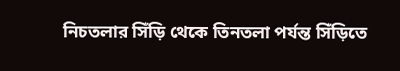নিচতলার সিঁড়ি থেকে তিনতলা পর্যন্ত সিঁড়িতে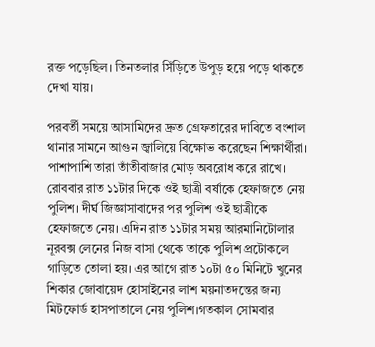রক্ত পড়েছিল। তিনতলার সিঁড়িতে উপুড় হয়ে পড়ে থাকতে দেখা যায়।

পরবর্তী সময়ে আসামিদের দ্রুত গ্রেফতারের দাবিতে বংশাল থানার সামনে আগুন জ্বালিয়ে বিক্ষোভ করেছেন শিক্ষার্থীরা। পাশাপাশি তারা তাঁতীবাজার মোড় অবরোধ করে রাখে। রোববার রাত ১১টার দিকে ওই ছাত্রী বর্ষাকে হেফাজতে নেয় পুলিশ। দীর্ঘ জিজ্ঞাসাবাদের পর পুলিশ ওই ছাত্রীকে হেফাজতে নেয়। এদিন রাত ১১টার সময় আরমানিটোলার নূরবক্স লেনের নিজ বাসা থেকে তাকে পুলিশ প্রটোকলে গাড়িতে তোলা হয়। এর আগে রাত ১০টা ৫০ মিনিটে খুনের শিকার জোবায়েদ হোসাইনের লাশ ময়নাতদন্তের জন্য মিটফোর্ড হাসপাতালে নেয় পুলিশ।গতকাল সোমবার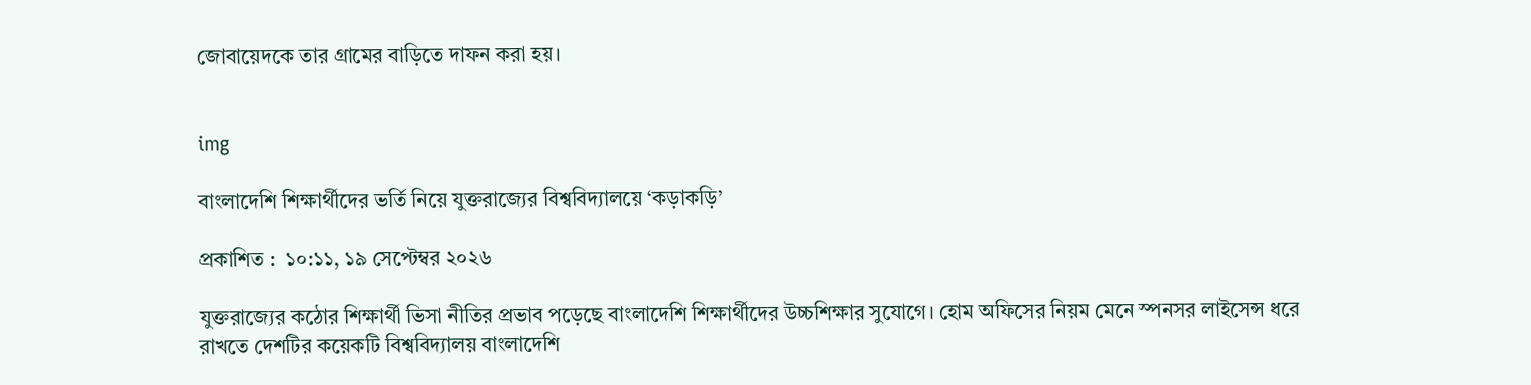জোবায়েদকে তার গ্রামের বাড়িতে দাফন করা হয়।


img

বাংলাদেশি শিক্ষার্থীদের ভর্তি নিয়ে যুক্তরাজ্যের বিশ্ববিদ্যালয়ে ‘কড়াকড়ি’

প্রকাশিত :  ১০:১১, ১৯ সেপ্টেম্বর ২০২৬

যুক্তরাজ্যের কঠোর শিক্ষার্থী ভিসা নীতির প্রভাব পড়েছে বাংলাদেশি শিক্ষার্থীদের উচ্চশিক্ষার সুযোগে। হোম অফিসের নিয়ম মেনে স্পনসর লাইসেন্স ধরে রাখতে দেশটির কয়েকটি বিশ্ববিদ্যালয় বাংলাদেশি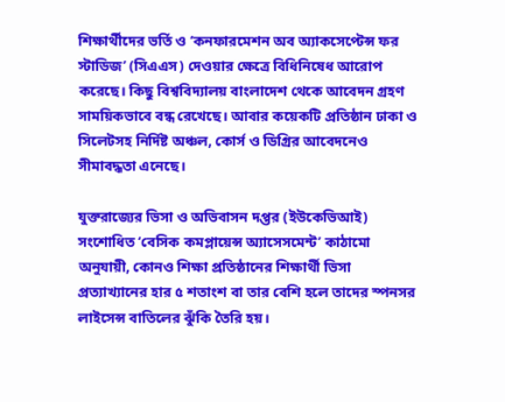শিক্ষার্থীদের ভর্তি ও ‘কনফারমেশন অব অ্যাকসেপ্টেন্স ফর স্টাডিজ’ (সিএএস) দেওয়ার ক্ষেত্রে বিধিনিষেধ আরোপ করেছে। কিছু বিশ্ববিদ্যালয় বাংলাদেশ থেকে আবেদন গ্রহণ সাময়িকভাবে বন্ধ রেখেছে। আবার কয়েকটি প্রতিষ্ঠান ঢাকা ও সিলেটসহ নির্দিষ্ট অঞ্চল, কোর্স ও ডিগ্রির আবেদনেও সীমাবদ্ধতা এনেছে।

যুক্তরাজ্যের ভিসা ও অভিবাসন দপ্তর (ইউকেভিআই) সংশোধিত ‘বেসিক কমপ্লায়েন্স অ্যাসেসমেন্ট’ কাঠামো অনুযায়ী, কোনও শিক্ষা প্রতিষ্ঠানের শিক্ষার্থী ভিসা প্রত্যাখ্যানের হার ৫ শতাংশ বা তার বেশি হলে তাদের স্পনসর লাইসেন্স বাতিলের ঝুঁকি তৈরি হয়।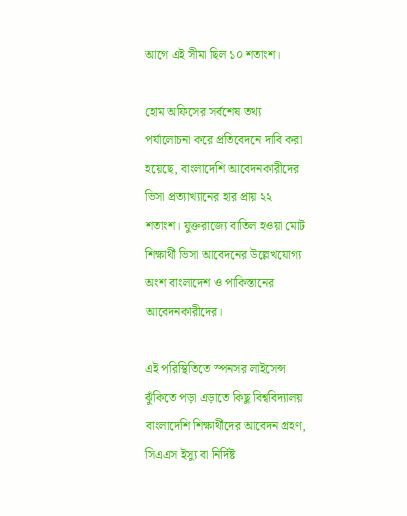আগে এই সীমা ছিল ১০ শতাংশ।

হোম অফিসের সর্বশেষ তথ্য পর্যালোচনা করে প্রতিবেদনে দাবি করা হয়েছে, বাংলাদেশি আবেদনকারীদের ভিসা প্রত্যাখ্যানের হার প্রায় ২২ শতাংশ। যুক্তরাজ্যে বাতিল হওয়া মোট শিক্ষার্থী ভিসা আবেদনের উল্লেখযোগ্য অংশ বাংলাদেশ ও পাকিস্তানের আবেদনকারীদের।

এই পরিস্থিতিতে স্পনসর লাইসেন্স ঝুঁকিতে পড়া এড়াতে কিছু বিশ্ববিদ্যালয় বাংলাদেশি শিক্ষার্থীদের আবেদন গ্রহণ, সিএএস ইস্যু বা নির্দিষ্ট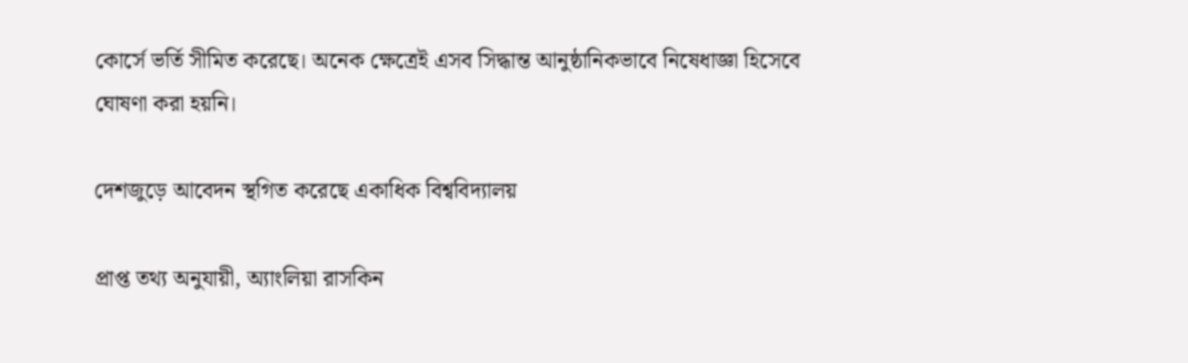কোর্সে ভর্তি সীমিত করেছে। অনেক ক্ষেত্রেই এসব সিদ্ধান্ত আনুষ্ঠানিকভাবে নিষেধাজ্ঞা হিসেবে ঘোষণা করা হয়নি।

দেশজুড়ে আবেদন স্থগিত করেছে একাধিক বিশ্ববিদ্যালয়

প্রাপ্ত তথ্য অনুযায়ী, অ্যাংলিয়া রাসকিন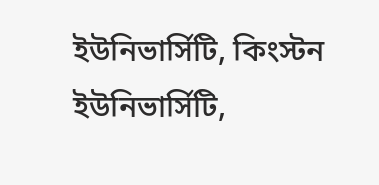ইউনিভার্সিটি, কিংস্টন ইউনিভার্সিটি,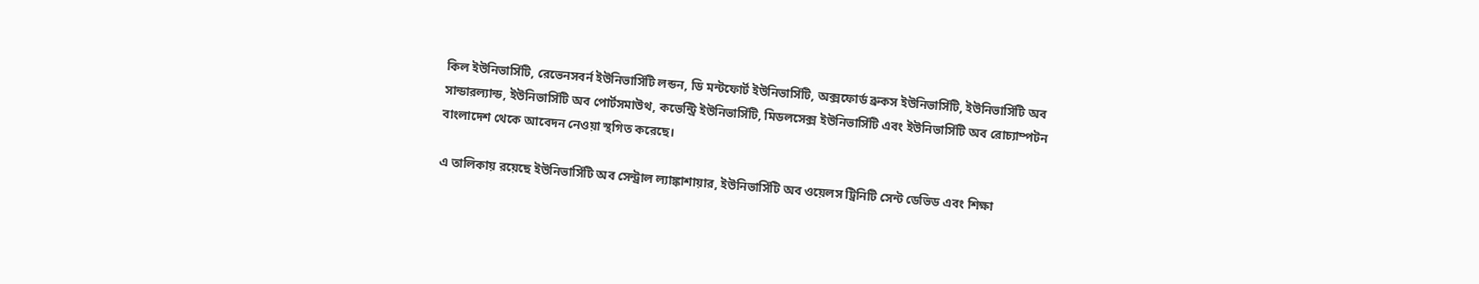কিল ইউনিভার্সিটি, রেভেনসবর্ন ইউনিভার্সিটি লন্ডন, ডি মন্টফোর্ট ইউনিভার্সিটি, অক্সফোর্ড ব্রুকস ইউনিভার্সিটি, ইউনিভার্সিটি অব সান্ডারল্যান্ড, ইউনিভার্সিটি অব পোর্টসমাউথ, কভেন্ট্রি ইউনিভার্সিটি, মিডলসেক্স ইউনিভার্সিটি এবং ইউনিভার্সিটি অব রোচ্যাম্পটন বাংলাদেশ থেকে আবেদন নেওয়া স্থগিত করেছে।

এ তালিকায় রয়েছে ইউনিভার্সিটি অব সেন্ট্রাল ল্যাঙ্কাশায়ার, ইউনিভার্সিটি অব ওয়েলস ট্রিনিটি সেন্ট ডেভিড এবং শিক্ষা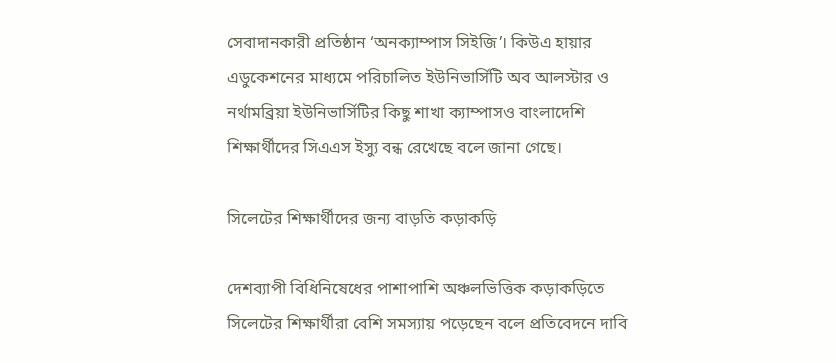সেবাদানকারী প্রতিষ্ঠান ‘অনক্যাম্পাস সিইজি’। কিউএ হায়ার এডুকেশনের মাধ্যমে পরিচালিত ইউনিভার্সিটি অব আলস্টার ও নর্থামব্রিয়া ইউনিভার্সিটির কিছু শাখা ক্যাম্পাসও বাংলাদেশি শিক্ষার্থীদের সিএএস ইস্যু বন্ধ রেখেছে বলে জানা গেছে।

সিলেটের শিক্ষার্থীদের জন্য বাড়তি কড়াকড়ি

দেশব্যাপী বিধিনিষেধের পাশাপাশি অঞ্চলভিত্তিক কড়াকড়িতে সিলেটের শিক্ষার্থীরা বেশি সমস্যায় পড়েছেন বলে প্রতিবেদনে দাবি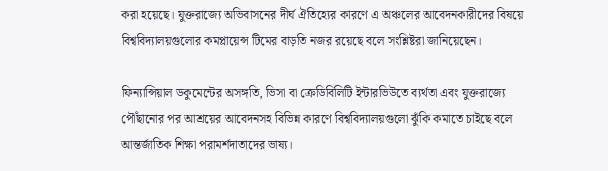করা হয়েছে। যুক্তরাজ্যে অভিবাসনের দীর্ঘ ঐতিহ্যের কারণে এ অঞ্চলের আবেদনকারীদের বিষয়ে বিশ্ববিদ্যালয়গুলোর কমপ্লায়েন্স টিমের বাড়তি নজর রয়েছে বলে সংশ্লিষ্টরা জানিয়েছেন।

ফিন্যান্সিয়াল ডকুমেন্টের অসঙ্গতি, ভিসা বা ক্রেডিবিলিটি ইন্টারভিউতে ব্যর্থতা এবং যুক্তরাজ্যে পৌঁছানোর পর আশ্রয়ের আবেদনসহ বিভিন্ন কারণে বিশ্ববিদ্যালয়গুলো ঝুঁকি কমাতে চাইছে বলে আন্তর্জাতিক শিক্ষা পরামর্শদাতাদের ভাষ্য।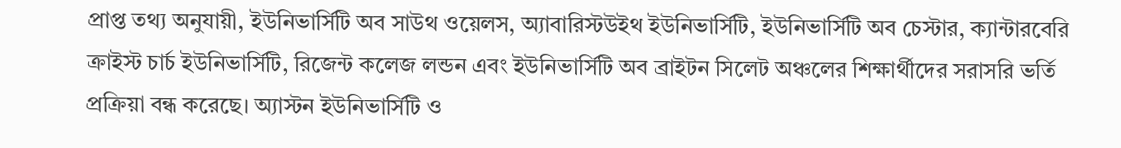প্রাপ্ত তথ্য অনুযায়ী, ইউনিভার্সিটি অব সাউথ ওয়েলস, অ্যাবারিস্টউইথ ইউনিভার্সিটি, ইউনিভার্সিটি অব চেস্টার, ক্যান্টারবেরি ক্রাইস্ট চার্চ ইউনিভার্সিটি, রিজেন্ট কলেজ লন্ডন এবং ইউনিভার্সিটি অব ব্রাইটন সিলেট অঞ্চলের শিক্ষার্থীদের সরাসরি ভর্তি প্রক্রিয়া বন্ধ করেছে। অ্যাস্টন ইউনিভার্সিটি ও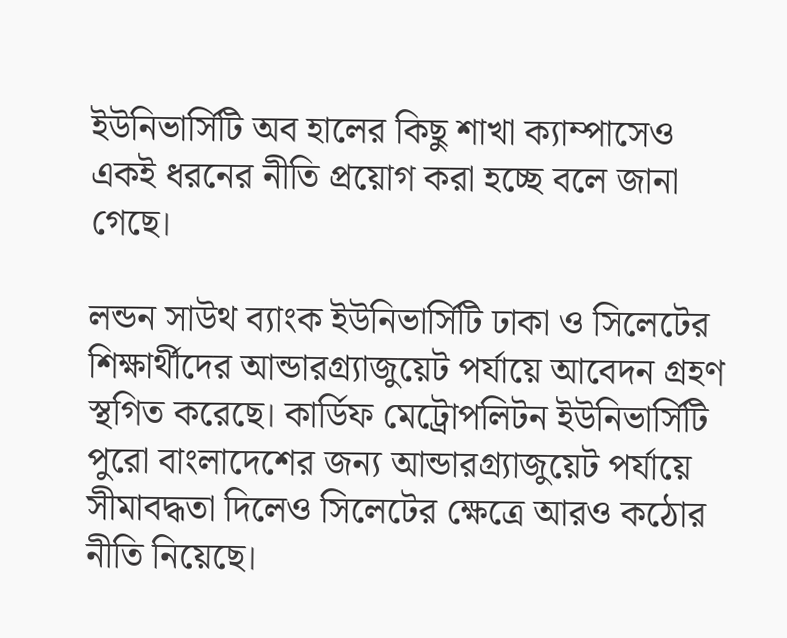ইউনিভার্সিটি অব হালের কিছু শাখা ক্যাম্পাসেও একই ধরনের নীতি প্রয়োগ করা হচ্ছে বলে জানা গেছে।

লন্ডন সাউথ ব্যাংক ইউনিভার্সিটি ঢাকা ও সিলেটের শিক্ষার্থীদের আন্ডারগ্র্যাজুয়েট পর্যায়ে আবেদন গ্রহণ স্থগিত করেছে। কার্ডিফ মেট্রোপলিটন ইউনিভার্সিটি পুরো বাংলাদেশের জন্য আন্ডারগ্র্যাজুয়েট পর্যায়ে সীমাবদ্ধতা দিলেও সিলেটের ক্ষেত্রে আরও কঠোর নীতি নিয়েছে।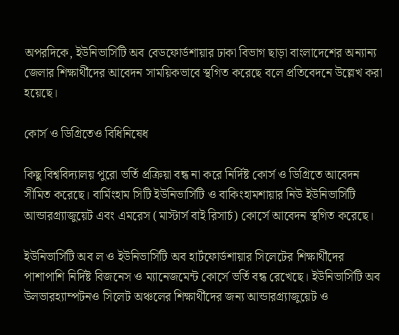অপরদিকে, ইউনিভার্সিটি অব বেডফোর্ডশায়ার ঢাকা বিভাগ ছাড়া বাংলাদেশের অন্যান্য জেলার শিক্ষার্থীদের আবেদন সাময়িকভাবে স্থগিত করেছে বলে প্রতিবেদনে উল্লেখ করা হয়েছে।

কোর্স ও ডিগ্রিতেও বিধিনিষেধ

কিছু বিশ্ববিদ্যালয় পুরো ভর্তি প্রক্রিয়া বন্ধ না করে নির্দিষ্ট কোর্স ও ডিগ্রিতে আবেদন সীমিত করেছে। বার্মিংহাম সিটি ইউনিভার্সিটি ও বাকিংহামশায়ার নিউ ইউনিভার্সিটি আন্ডারগ্র্যাজুয়েট এবং এমরেস (মাস্টার্স বাই রিসার্চ) কোর্সে আবেদন স্থগিত করেছে।

ইউনিভার্সিটি অব ল ও ইউনিভার্সিটি অব হার্টফোর্ডশায়ার সিলেটের শিক্ষার্থীদের পাশাপাশি নির্দিষ্ট বিজনেস ও ম্যানেজমেন্ট কোর্সে ভর্তি বন্ধ রেখেছে। ইউনিভার্সিটি অব উলভারহ্যাম্পটনও সিলেট অঞ্চলের শিক্ষার্থীদের জন্য আন্ডারগ্র্যাজুয়েট ও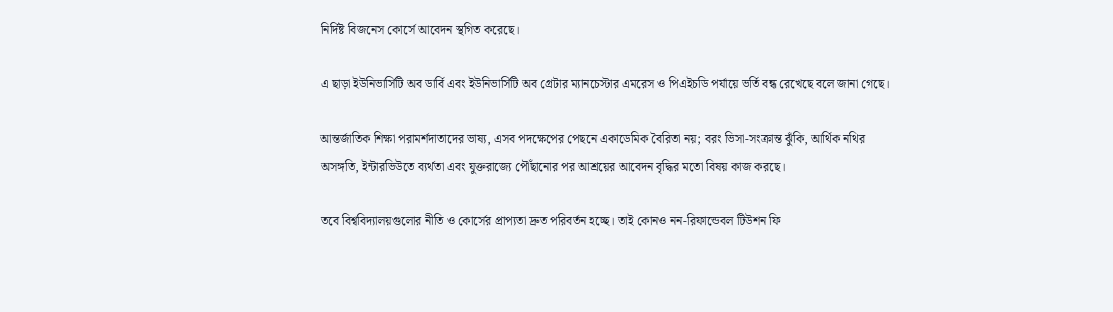নির্দিষ্ট বিজনেস কোর্সে আবেদন স্থগিত করেছে।

এ ছাড়া ইউনিভার্সিটি অব ডার্বি এবং ইউনিভার্সিটি অব গ্রেটার ম্যানচেস্টার এমরেস ও পিএইচডি পর্যায়ে ভর্তি বন্ধ রেখেছে বলে জানা গেছে।

আন্তর্জাতিক শিক্ষা পরামর্শদাতাদের ভাষ্য, এসব পদক্ষেপের পেছনে একাডেমিক বৈরিতা নয়; বরং ভিসা-সংক্রান্ত ঝুঁকি, আর্থিক নথির অসঙ্গতি, ইন্টারভিউতে ব্যর্থতা এবং যুক্তরাজ্যে পৌঁছানোর পর আশ্রয়ের আবেদন বৃদ্ধির মতো বিষয় কাজ করছে।

তবে বিশ্ববিদ্যালয়গুলোর নীতি ও কোর্সের প্রাপ্যতা দ্রুত পরিবর্তন হচ্ছে। তাই কোনও নন-রিফান্ডেবল টিউশন ফি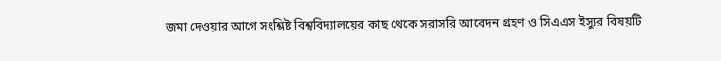জমা দেওয়ার আগে সংশ্লিষ্ট বিশ্ববিদ্যালয়ের কাছ থেকে সরাসরি আবেদন গ্রহণ ও সিএএস ইস্যুর বিষয়টি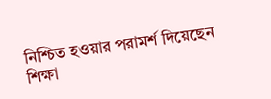নিশ্চিত হওয়ার পরামর্শ দিয়েছেন শিক্ষা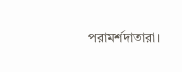পরামর্শদাতারা।